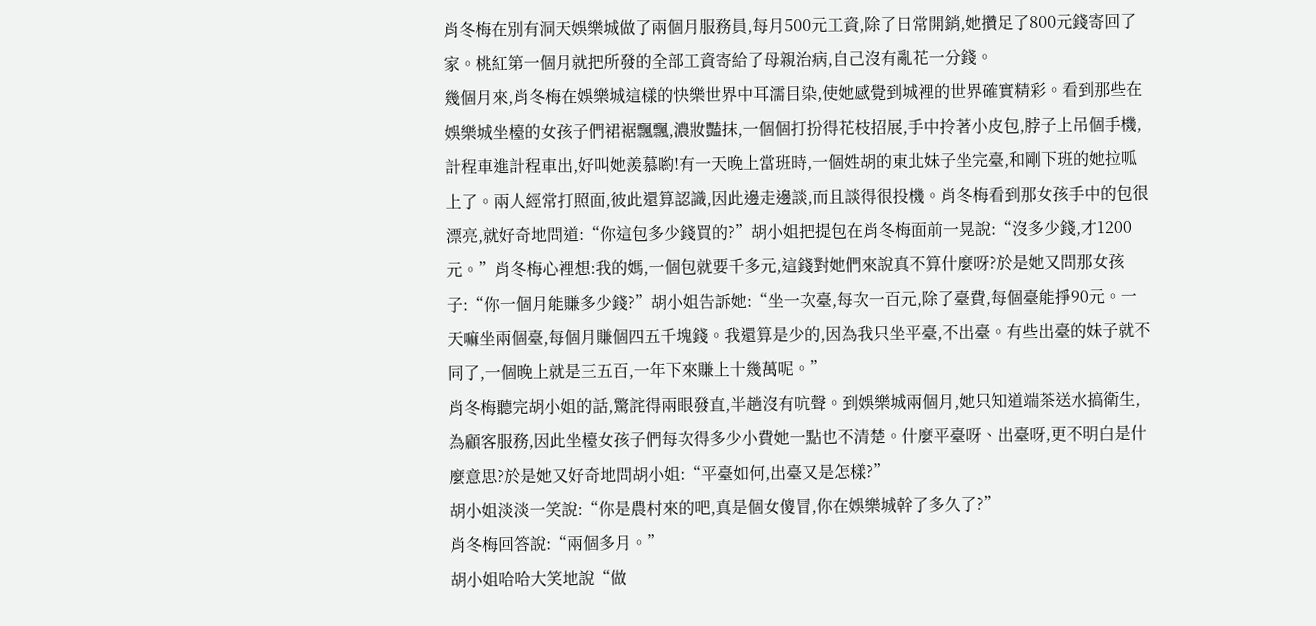肖冬梅在別有洞天娛樂城做了兩個月服務員,每月500元工資,除了日常開銷,她攢足了800元錢寄回了家。桃紅第一個月就把所發的全部工資寄給了母親治病,自己沒有亂花一分錢。
幾個月來,肖冬梅在娛樂城這樣的快樂世界中耳濡目染,使她感覺到城裡的世界確實精彩。看到那些在娛樂城坐檯的女孩子們裙裾飄飄,濃妝豔抹,一個個打扮得花枝招展,手中拎著小皮包,脖子上吊個手機,計程車進計程車出,好叫她羨慕喲!有一天晚上當班時,一個姓胡的東北妹子坐完臺,和剛下班的她拉呱上了。兩人經常打照面,彼此還算認識,因此邊走邊談,而且談得很投機。肖冬梅看到那女孩手中的包很漂亮,就好奇地問道:“你這包多少錢買的?”胡小姐把提包在肖冬梅面前一晃說:“沒多少錢,才1200元。”肖冬梅心裡想:我的媽,一個包就要千多元,這錢對她們來說真不算什麼呀?於是她又問那女孩子:“你一個月能賺多少錢?”胡小姐告訴她:“坐一次臺,每次一百元,除了臺費,每個臺能掙90元。一天嘛坐兩個臺,每個月賺個四五千塊錢。我還算是少的,因為我只坐平臺,不出臺。有些出臺的妹子就不同了,一個晚上就是三五百,一年下來賺上十幾萬呢。”
肖冬梅聽完胡小姐的話,驚詫得兩眼發直,半趟沒有吭聲。到娛樂城兩個月,她只知道端茶送水搞衛生,為顧客服務,因此坐檯女孩子們每次得多少小費她一點也不清楚。什麼平臺呀、出臺呀,更不明白是什麼意思?於是她又好奇地問胡小姐:“平臺如何,出臺又是怎樣?”
胡小姐淡淡一笑說:“你是農村來的吧,真是個女傻冒,你在娛樂城幹了多久了?”
肖冬梅回答說:“兩個多月。”
胡小姐哈哈大笑地說“做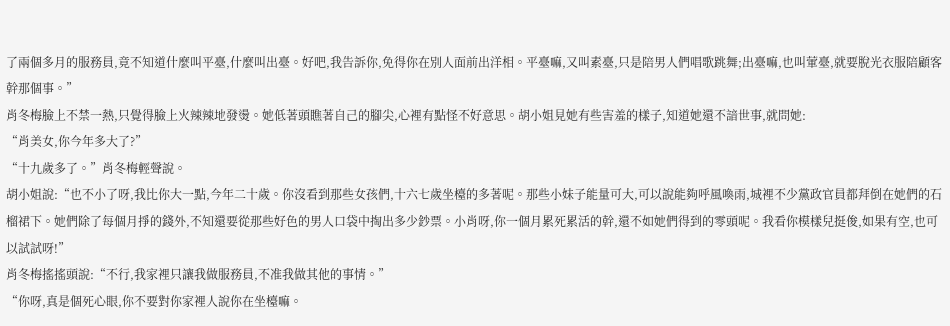了兩個多月的服務員,竟不知道什麼叫平臺,什麼叫出臺。好吧,我告訴你,免得你在別人面前出洋相。平臺嘛,又叫素臺,只是陪男人們唱歌跳舞;出臺嘛,也叫葷臺,就要脫光衣服陪顧客幹那個事。”
肖冬梅臉上不禁一熱,只覺得臉上火辣辣地發燙。她低著頭瞧著自己的腳尖,心裡有點怪不好意思。胡小姐見她有些害羞的樣子,知道她還不諳世事,就問她:
“肖美女,你今年多大了?”
“十九歲多了。”肖冬梅輕聲說。
胡小姐說:“也不小了呀,我比你大一點,今年二十歲。你沒看到那些女孩們,十六七歲坐檯的多著呢。那些小妹子能量可大,可以說能夠呼風喚雨,城裡不少黨政官員都拜倒在她們的石榴裙下。她們除了每個月掙的錢外,不知還要從那些好色的男人口袋中掏出多少鈔票。小肖呀,你一個月累死累活的幹,還不如她們得到的零頭呢。我看你模樣兒挺俊,如果有空,也可以試試呀!”
肖冬梅搖搖頭說:“不行,我家裡只讓我做服務員,不准我做其他的事情。”
“你呀,真是個死心眼,你不要對你家裡人說你在坐檯嘛。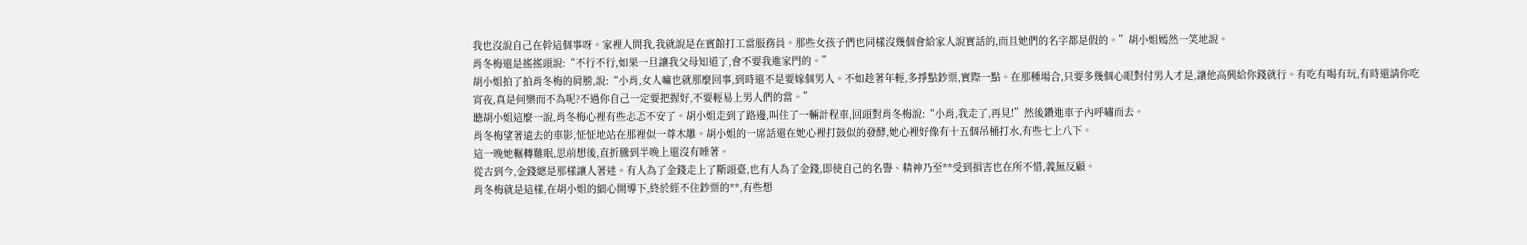我也沒說自己在幹這個事呀。家裡人問我,我就說是在賓館打工當服務員。那些女孩子們也同樣沒幾個會給家人說實話的,而且她們的名字都是假的。”胡小姐嫣然一笑地說。
肖冬梅還是搖搖頭說:“不行不行,如果一旦讓我父母知道了,會不要我進家門的。”
胡小姐拍了拍肖冬梅的肩膀,說:“小肖,女人嘛也就那麼回事,到時還不是要嫁個男人。不如趁著年輕,多掙點鈔票,實際一點。在那種場合,只要多幾個心眼對付男人才是,讓他高興給你錢就行。有吃有喝有玩,有時還請你吃宵夜,真是何樂而不為呢?不過你自己一定要把握好,不要輕易上男人們的當。”
聽胡小姐這麼一說,肖冬梅心裡有些忐忑不安了。胡小姐走到了路邊,叫住了一輛計程車,回頭對肖冬梅說:“小肖,我走了,再見!”然後鑽進車子內呼嘯而去。
肖冬梅望著遠去的車影,怔怔地站在那裡似一尊木雕。胡小姐的一席話還在她心裡打鼓似的發酵,她心裡好像有十五個吊桶打水,有些七上八下。
這一晚她輾轉難眠,思前想後,直折騰到半晚上還沒有睡著。
從古到今,金錢總是那樣讓人著迷。有人為了金錢走上了斷頭臺,也有人為了金錢,即使自己的名譽、精神乃至**受到損害也在所不惜,義無反顧。
肖冬梅就是這樣,在胡小姐的細心開導下,終於經不住鈔票的**,有些想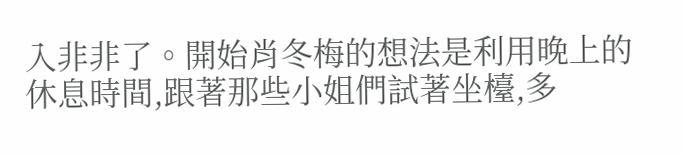入非非了。開始肖冬梅的想法是利用晚上的休息時間,跟著那些小姐們試著坐檯,多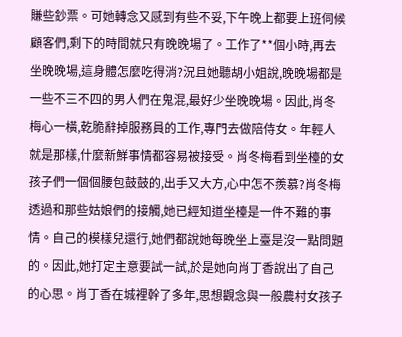賺些鈔票。可她轉念又感到有些不妥,下午晚上都要上班伺候顧客們,剩下的時間就只有晚晚場了。工作了**個小時,再去坐晚晚場,這身體怎麼吃得消?況且她聽胡小姐說,晚晚場都是一些不三不四的男人們在鬼混,最好少坐晚晚場。因此,肖冬梅心一橫,乾脆辭掉服務員的工作,專門去做陪侍女。年輕人就是那樣,什麼新鮮事情都容易被接受。肖冬梅看到坐檯的女孩子們一個個腰包鼓鼓的,出手又大方,心中怎不羨慕?肖冬梅透過和那些姑娘們的接觸,她已經知道坐檯是一件不難的事情。自己的模樣兒還行,她們都說她每晚坐上臺是沒一點問題的。因此,她打定主意要試一試,於是她向肖丁香說出了自己的心思。肖丁香在城裡幹了多年,思想觀念與一般農村女孩子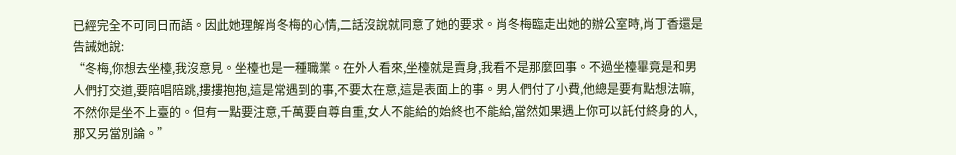已經完全不可同日而語。因此她理解肖冬梅的心情,二話沒說就同意了她的要求。肖冬梅臨走出她的辦公室時,肖丁香還是告誡她說:
“冬梅,你想去坐檯,我沒意見。坐檯也是一種職業。在外人看來,坐檯就是賣身,我看不是那麼回事。不過坐檯畢竟是和男人們打交道,要陪唱陪跳,摟摟抱抱,這是常遇到的事,不要太在意,這是表面上的事。男人們付了小費,他總是要有點想法嘛,不然你是坐不上臺的。但有一點要注意,千萬要自尊自重,女人不能給的始終也不能給,當然如果遇上你可以託付終身的人,那又另當別論。”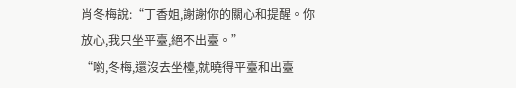肖冬梅說:“丁香姐,謝謝你的關心和提醒。你放心,我只坐平臺,絕不出臺。”
“喲,冬梅,還沒去坐檯,就曉得平臺和出臺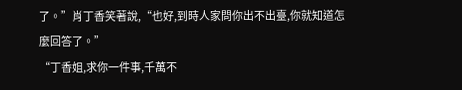了。”肖丁香笑著說,“也好,到時人家問你出不出臺,你就知道怎麼回答了。”
“丁香姐,求你一件事,千萬不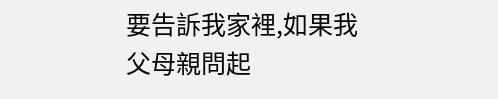要告訴我家裡,如果我父母親問起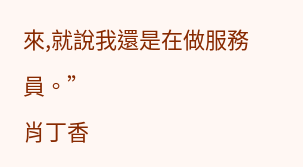來,就說我還是在做服務員。”
肖丁香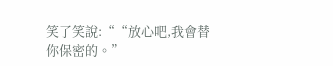笑了笑說:““放心吧,我會替你保密的。”